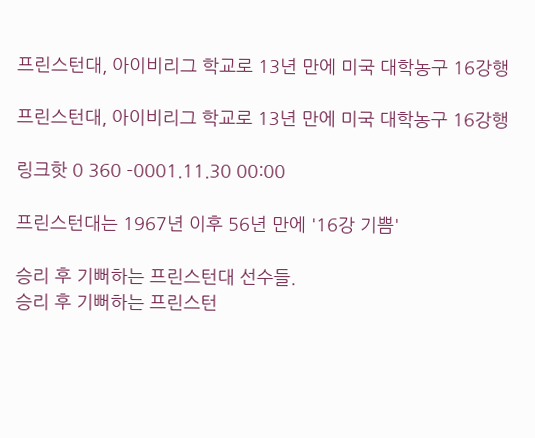프린스턴대, 아이비리그 학교로 13년 만에 미국 대학농구 16강행

프린스턴대, 아이비리그 학교로 13년 만에 미국 대학농구 16강행

링크핫 0 360 -0001.11.30 00:00

프린스턴대는 1967년 이후 56년 만에 '16강 기쁨'

승리 후 기뻐하는 프린스턴대 선수들.
승리 후 기뻐하는 프린스턴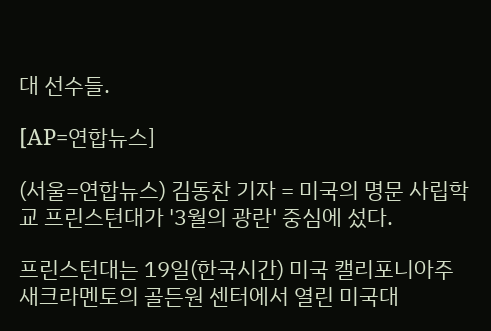대 선수들.

[AP=연합뉴스]

(서울=연합뉴스) 김동찬 기자 = 미국의 명문 사립학교 프린스턴대가 '3월의 광란' 중심에 섰다.

프린스턴대는 19일(한국시간) 미국 캘리포니아주 새크라멘토의 골든원 센터에서 열린 미국대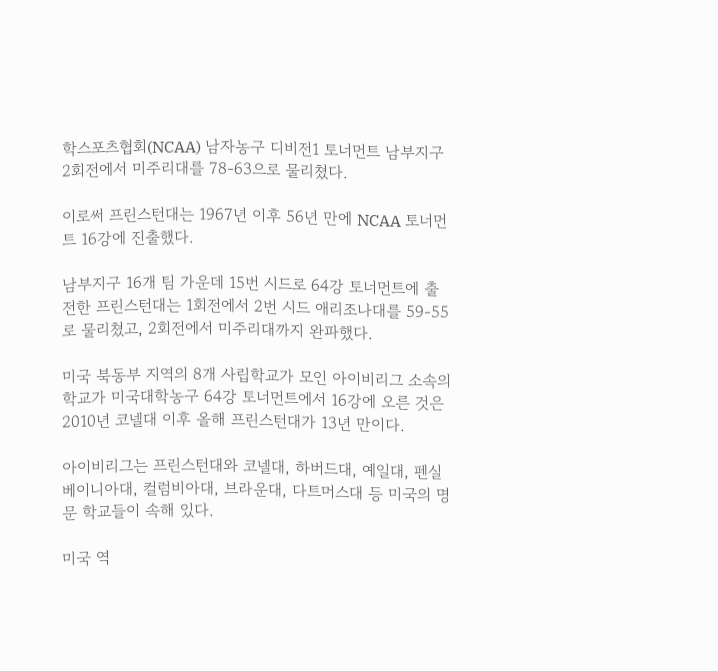학스포츠협회(NCAA) 남자농구 디비전1 토너먼트 남부지구 2회전에서 미주리대를 78-63으로 물리쳤다.

이로써 프린스턴대는 1967년 이후 56년 만에 NCAA 토너먼트 16강에 진출했다.

남부지구 16개 팀 가운데 15번 시드로 64강 토너먼트에 출전한 프린스턴대는 1회전에서 2번 시드 애리조나대를 59-55로 물리쳤고, 2회전에서 미주리대까지 완파했다.

미국 북동부 지역의 8개 사립학교가 모인 아이비리그 소속의 학교가 미국대학농구 64강 토너먼트에서 16강에 오른 것은 2010년 코넬대 이후 올해 프린스턴대가 13년 만이다.

아이비리그는 프린스턴대와 코넬대, 하버드대, 예일대, 펜실베이니아대, 컬럼비아대, 브라운대, 다트머스대 등 미국의 명문 학교들이 속해 있다.

미국 역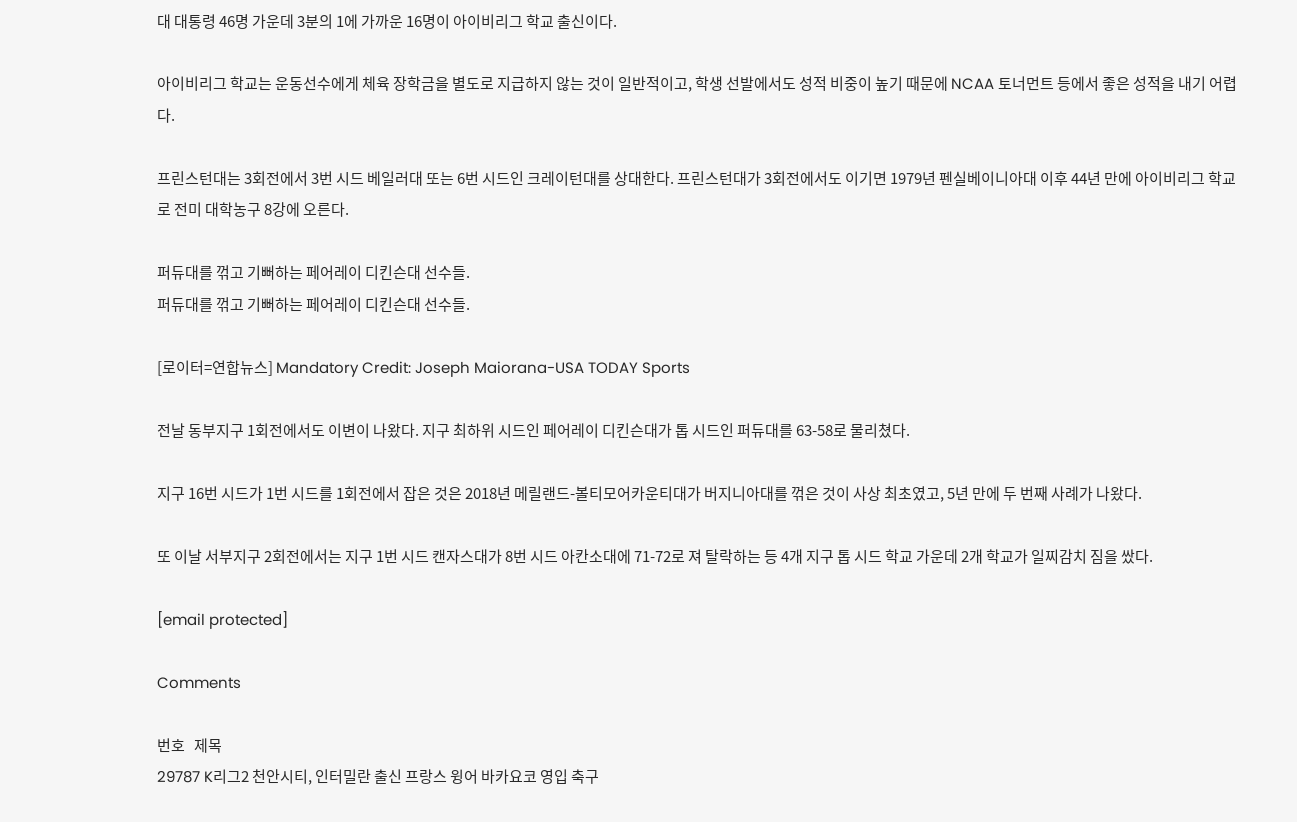대 대통령 46명 가운데 3분의 1에 가까운 16명이 아이비리그 학교 출신이다.

아이비리그 학교는 운동선수에게 체육 장학금을 별도로 지급하지 않는 것이 일반적이고, 학생 선발에서도 성적 비중이 높기 때문에 NCAA 토너먼트 등에서 좋은 성적을 내기 어렵다.

프린스턴대는 3회전에서 3번 시드 베일러대 또는 6번 시드인 크레이턴대를 상대한다. 프린스턴대가 3회전에서도 이기면 1979년 펜실베이니아대 이후 44년 만에 아이비리그 학교로 전미 대학농구 8강에 오른다.

퍼듀대를 꺾고 기뻐하는 페어레이 디킨슨대 선수들.
퍼듀대를 꺾고 기뻐하는 페어레이 디킨슨대 선수들.

[로이터=연합뉴스] Mandatory Credit: Joseph Maiorana-USA TODAY Sports

전날 동부지구 1회전에서도 이변이 나왔다. 지구 최하위 시드인 페어레이 디킨슨대가 톱 시드인 퍼듀대를 63-58로 물리쳤다.

지구 16번 시드가 1번 시드를 1회전에서 잡은 것은 2018년 메릴랜드-볼티모어카운티대가 버지니아대를 꺾은 것이 사상 최초였고, 5년 만에 두 번째 사례가 나왔다.

또 이날 서부지구 2회전에서는 지구 1번 시드 캔자스대가 8번 시드 아칸소대에 71-72로 져 탈락하는 등 4개 지구 톱 시드 학교 가운데 2개 학교가 일찌감치 짐을 쌌다.

[email protected]

Comments

번호   제목
29787 K리그2 천안시티, 인터밀란 출신 프랑스 윙어 바카요코 영입 축구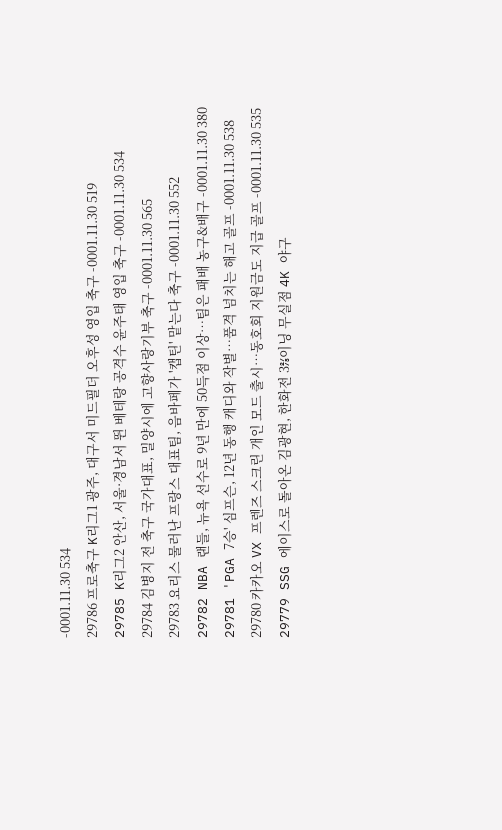-0001.11.30 534
29786 프로축구 K리그1 광주, 대구서 미드필더 오후성 영입 축구 -0001.11.30 519
29785 K리그2 안산, 서울·경남서 뛴 베테랑 공격수 윤주태 영입 축구 -0001.11.30 534
29784 김병지 전 축구 국가대표, 밀양시에 고향사랑기부 축구 -0001.11.30 565
29783 요리스 물러난 프랑스 대표팀, 음바페가 '캡틴' 맡는다 축구 -0001.11.30 552
29782 NBA 랜들, 뉴욕 선수로 9년 만에 50득점 이상…팀은 패배 농구&배구 -0001.11.30 380
29781 'PGA 7승' 심프슨, 12년 동행 캐디와 작별…품격 넘치는 해고 골프 -0001.11.30 538
29780 카카오 VX 프렌즈 스크린 개인 모드 출시…동호회 지원금도 지급 골프 -0001.11.30 535
29779 SSG 에이스로 돌아온 김광현, 한화전 3⅔이닝 무실점 4K 야구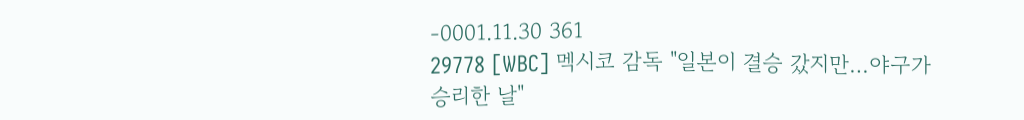-0001.11.30 361
29778 [WBC] 멕시코 감독 "일본이 결승 갔지만…야구가 승리한 날"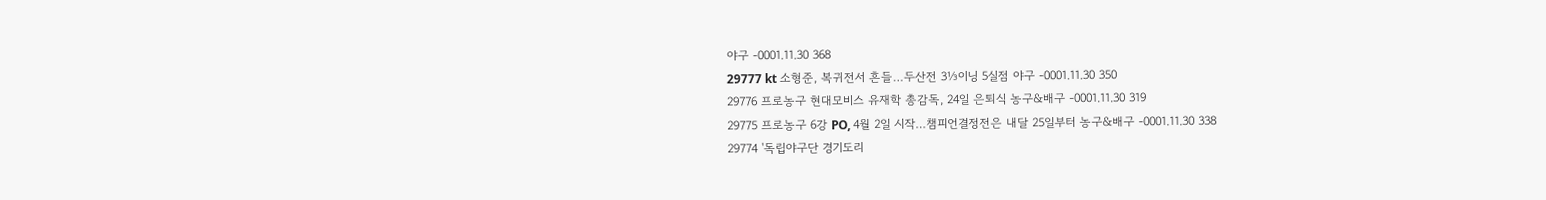야구 -0001.11.30 368
29777 kt 소형준, 복귀전서 흔들…두산전 3⅓이닝 5실점 야구 -0001.11.30 350
29776 프로농구 현대모비스 유재학 총감독, 24일 은퇴식 농구&배구 -0001.11.30 319
29775 프로농구 6강 PO, 4월 2일 시작…챔피언결정전은 내달 25일부터 농구&배구 -0001.11.30 338
29774 '독립야구단 경기도리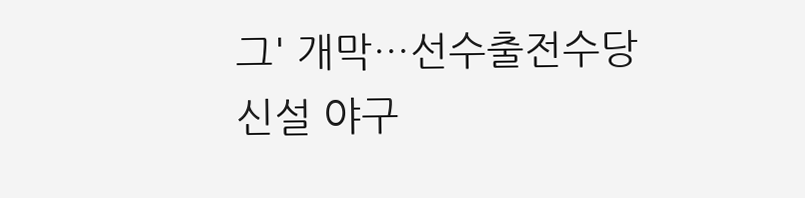그' 개막…선수출전수당 신설 야구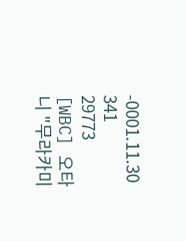-0001.11.30 341
29773 [WBC] 오타니 "무라카미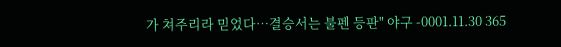가 쳐주리라 믿었다…결승서는 불펜 등판" 야구 -0001.11.30 365